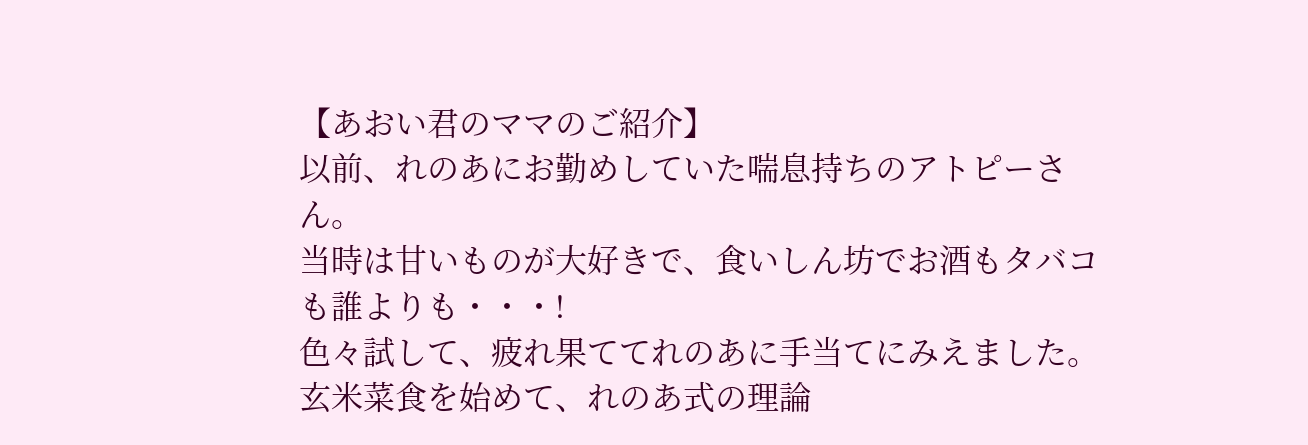【あおい君のママのご紹介】
以前、れのあにお勤めしていた喘息持ちのアトピーさん。
当時は甘いものが大好きで、食いしん坊でお酒もタバコも誰よりも・・・!
色々試して、疲れ果ててれのあに手当てにみえました。
玄米菜食を始めて、れのあ式の理論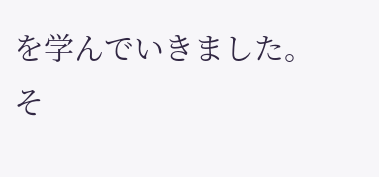を学んでいきました。
そ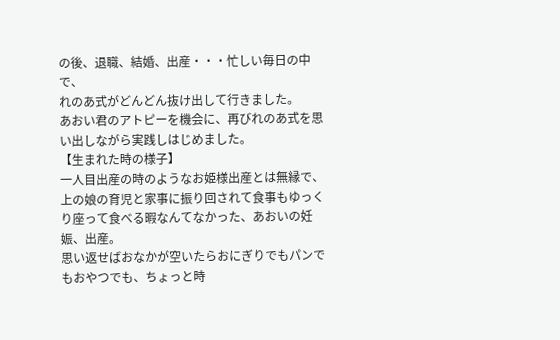の後、退職、結婚、出産・・・忙しい毎日の中で、
れのあ式がどんどん抜け出して行きました。
あおい君のアトピーを機会に、再びれのあ式を思い出しながら実践しはじめました。
【生まれた時の様子】
一人目出産の時のようなお姫様出産とは無縁で、上の娘の育児と家事に振り回されて食事もゆっくり座って食べる暇なんてなかった、あおいの妊娠、出産。
思い返せばおなかが空いたらおにぎりでもパンでもおやつでも、ちょっと時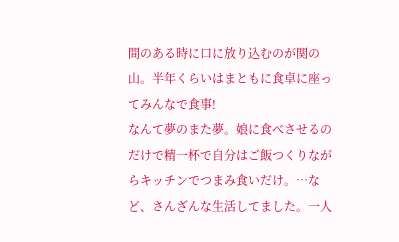間のある時に口に放り込むのが関の山。半年くらいはまともに食卓に座ってみんなで食事!
なんて夢のまた夢。娘に食べさせるのだけで精一杯で自分はご飯つくりながらキッチンでつまみ食いだけ。…など、さんざんな生活してました。一人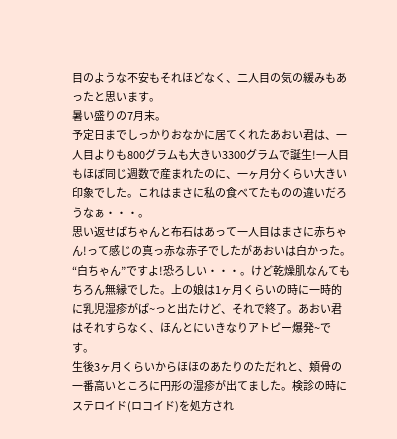目のような不安もそれほどなく、二人目の気の緩みもあったと思います。
暑い盛りの7月末。
予定日までしっかりおなかに居てくれたあおい君は、一人目よりも800グラムも大きい3300グラムで誕生!一人目もほぼ同じ週数で産まれたのに、一ヶ月分くらい大きい印象でした。これはまさに私の食べてたものの違いだろうなぁ・・・。
思い返せばちゃんと布石はあって一人目はまさに赤ちゃん!って感じの真っ赤な赤子でしたがあおいは白かった。“白ちゃん”ですよ!恐ろしい・・・。けど乾燥肌なんてもちろん無縁でした。上の娘は1ヶ月くらいの時に一時的に乳児湿疹がぱ~っと出たけど、それで終了。あおい君はそれすらなく、ほんとにいきなりアトピー爆発~です。
生後3ヶ月くらいからほほのあたりのただれと、頬骨の一番高いところに円形の湿疹が出てました。検診の時にステロイド(ロコイド)を処方され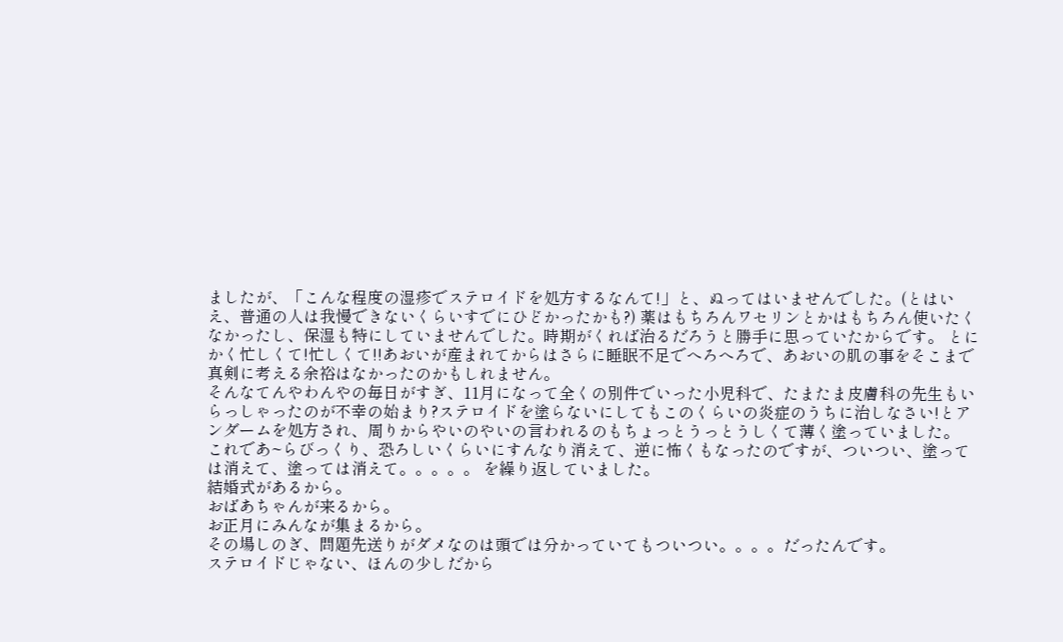ましたが、「こんな程度の湿疹でステロイドを処方するなんて!」と、ぬってはいませんでした。(とはいえ、普通の人は我慢できないくらいすでにひどかったかも?) 薬はもちろんワセリンとかはもちろん使いたくなかったし、保湿も特にしていませんでした。時期がくれば治るだろうと勝手に思っていたからです。 とにかく忙しくて!忙しくて!!あおいが産まれてからはさらに睡眠不足でへろへろで、あおいの肌の事をそこまで真剣に考える余裕はなかったのかもしれません。
そんなてんやわんやの毎日がすぎ、11月になって全くの別件でいった小児科で、たまたま皮膚科の先生もいらっしゃったのが不幸の始まり?ステロイドを塗らないにしてもこのくらいの炎症のうちに治しなさい!とアンダームを処方され、周りからやいのやいの言われるのもちょっとうっとうしくて薄く塗っていました。
これであ~らびっくり、恐ろしいくらいにすんなり消えて、逆に怖くもなったのですが、ついつい、塗っては消えて、塗っては消えて。。。。。 を繰り返していました。
結婚式があるから。
おばあちゃんが来るから。
お正月にみんなが集まるから。
その場しのぎ、問題先送りがダメなのは頭では分かっていてもついつい。。。。だったんです。
ステロイドじゃない、ほんの少しだから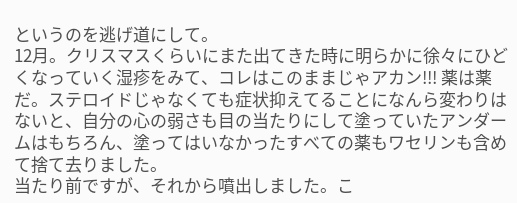というのを逃げ道にして。
12月。クリスマスくらいにまた出てきた時に明らかに徐々にひどくなっていく湿疹をみて、コレはこのままじゃアカン!!! 薬は薬だ。ステロイドじゃなくても症状抑えてることになんら変わりはないと、自分の心の弱さも目の当たりにして塗っていたアンダームはもちろん、塗ってはいなかったすべての薬もワセリンも含めて捨て去りました。
当たり前ですが、それから噴出しました。こ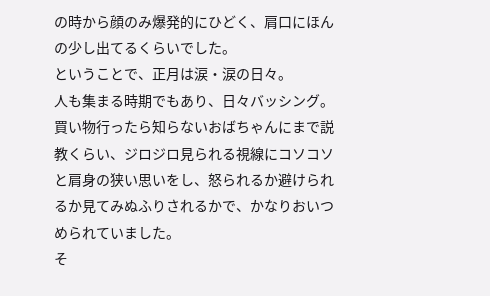の時から顔のみ爆発的にひどく、肩口にほんの少し出てるくらいでした。
ということで、正月は涙・涙の日々。
人も集まる時期でもあり、日々バッシング。
買い物行ったら知らないおばちゃんにまで説教くらい、ジロジロ見られる視線にコソコソと肩身の狭い思いをし、怒られるか避けられるか見てみぬふりされるかで、かなりおいつめられていました。
そ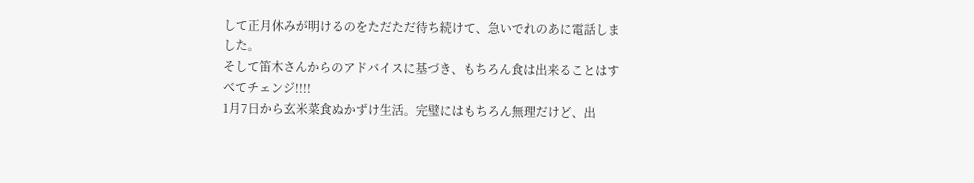して正月休みが明けるのをただただ待ち続けて、急いでれのあに電話しました。
そして笛木さんからのアドバイスに基づき、もちろん食は出来ることはすべてチェンジ!!!!
1月7日から玄米菜食ぬかずけ生活。完璧にはもちろん無理だけど、出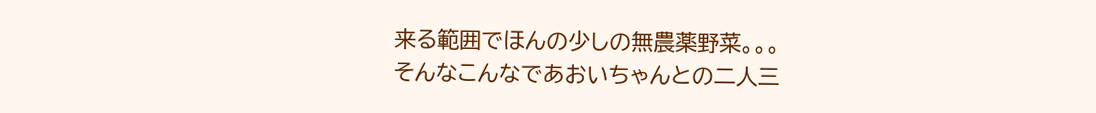来る範囲でほんの少しの無農薬野菜。。。
そんなこんなであおいちゃんとの二人三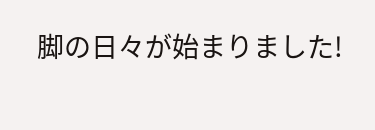脚の日々が始まりました!